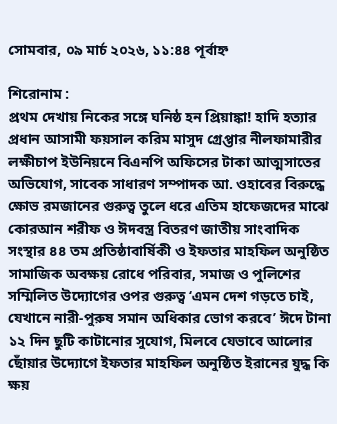সোমবার, ০৯ মার্চ ২০২৬, ১১:৪৪ পূর্বাহ্ন

শিরোনাম :
প্রথম দেখায় নিকের সঙ্গে ঘনিষ্ঠ হন প্রিয়াঙ্কা! হাদি হত্যার প্রধান আসামী ফয়সাল করিম মাসুদ গ্রেপ্তার নীলফামারীর লক্ষীচাপ ইউনিয়নে বিএনপি অফিসের টাকা আত্মসাতের অভিযোগ, সাবেক সাধারণ সম্পাদক আ. ওহাবের বিরুদ্ধে ক্ষোভ রমজানের গুরুত্ব তুলে ধরে এতিম হাফেজদের মাঝে কোরআন শরীফ ও ঈদবস্ত্র বিতরণ জাতীয় সাংবাদিক সংস্থার ৪৪ তম প্রতিষ্ঠাবার্ষিকী ও ইফতার মাহফিল অনুষ্ঠিত সামাজিক অবক্ষয় রোধে পরিবার, সমাজ ও পুলিশের সম্মিলিত উদ্যোগের ওপর গুরুত্ব ‘এমন দেশ গড়তে চাই, যেখানে নারী-পুরুষ সমান অধিকার ভোগ করবে’ ঈদে টানা ১২ দিন ছুটি কাটানোর সুযোগ, মিলবে যেভাবে আলোর ছোঁয়ার উদ্যোগে ইফতার মাহফিল অনুষ্ঠিত ইরানের যুদ্ধ কি ক্ষয়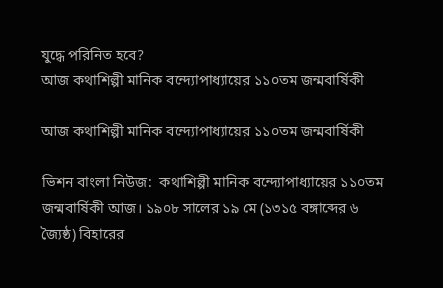যুদ্ধে পরিনিত হবে?
আজ কথাশিল্পী মানিক বন্দ্যোপাধ্যায়ের ১১০তম জন্মবার্ষিকী

আজ কথাশিল্পী মানিক বন্দ্যোপাধ্যায়ের ১১০তম জন্মবার্ষিকী

ভিশন বাংলা নিউজ:  কথাশিল্পী মানিক বন্দ্যোপাধ্যায়ের ১১০তম জন্মবার্ষিকী আজ। ১৯০৮ সালের ১৯ মে (১৩১৫ বঙ্গাব্দের ৬ জ্যৈষ্ঠ) বিহারের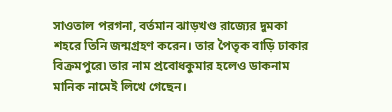সাওতাল পরগনা, বর্তমান ঝাড়খণ্ড রাজ্যের দুমকা শহরে তিনি জন্মগ্রহণ করেন। তার পৈতৃক বাড়ি ঢাকার বিক্রমপুরে৷ তার নাম প্রবোধকুমার হলেও ডাকনাম মানিক নামেই লিখে গেছেন।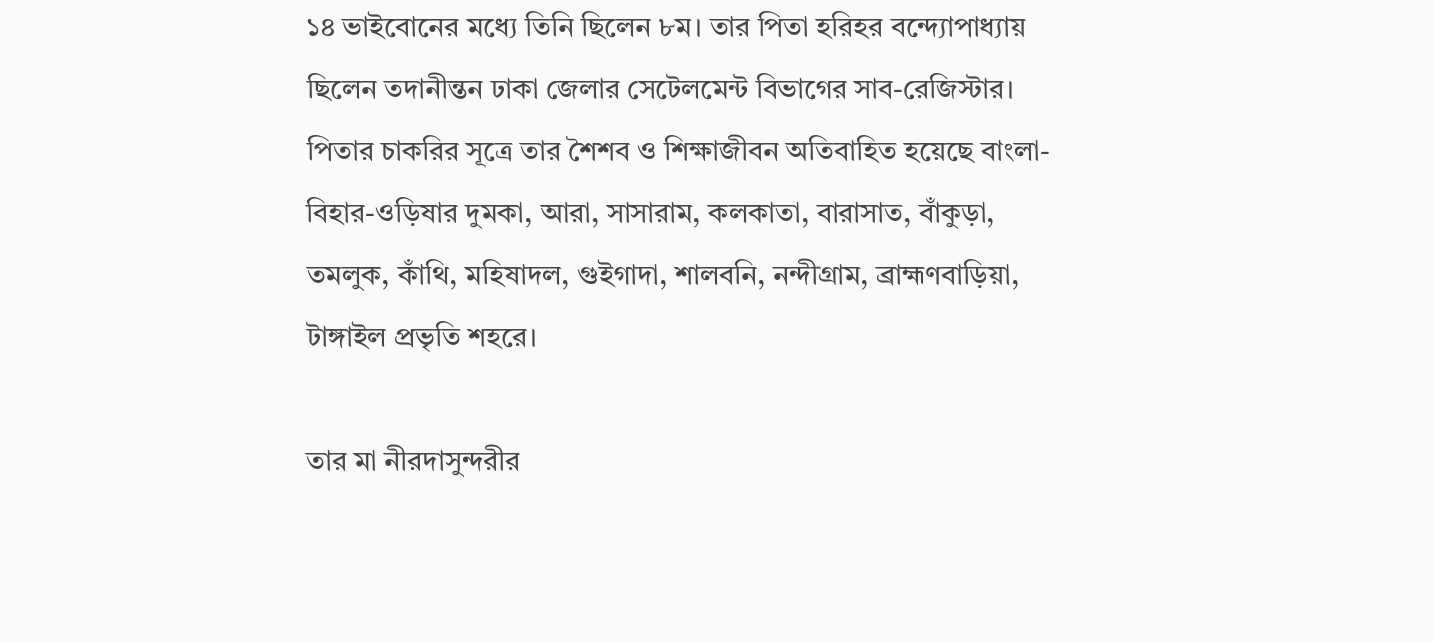১৪ ভাইবোনের মধ্যে তিনি ছিলেন ৮ম। তার পিতা হরিহর বন্দ্যোপাধ্যায় ছিলেন তদানীন্তন ঢাকা জেলার সেটেলমেন্ট বিভাগের সাব-রেজিস্টার। পিতার চাকরির সূত্রে তার শৈশব ও শিক্ষাজীবন অতিবাহিত হয়েছে বাংলা-বিহার-ওড়িষার দুমকা, আরা, সাসারাম, কলকাতা, বারাসাত, বাঁকুড়া, তমলুক, কাঁথি, মহিষাদল, গুইগাদা, শালবনি, নন্দীগ্রাম, ব্রাহ্মণবাড়িয়া, টাঙ্গাইল প্রভৃতি শহরে।

তার মা নীরদাসুন্দরীর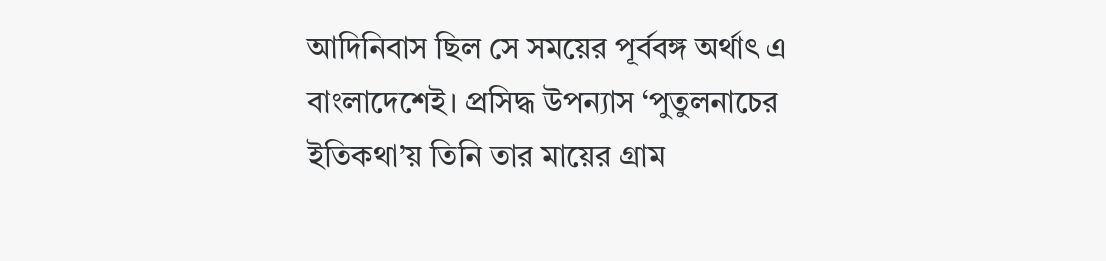আদিনিবাস ছিল সে সময়ের পূর্ববঙ্গ অর্থাৎ এ বাংলাদেশেই। প্রসিদ্ধ উপন্যাস ‘পুতুলনাচের ইতিকথা’য় তিনি তার মায়ের গ্রাম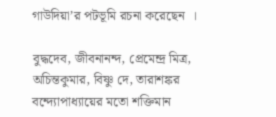গাউদিয়া’র পটভূমি রচনা করেছেন  ।

বুদ্ধদেব, জীবনানন্দ, প্রেমেন্দ্র মিত্র, অচিন্তকুমার, বিষ্ণু দে, তারাশঙ্কর বন্দ্যোপাধ্যায়ের মতো শক্তিমান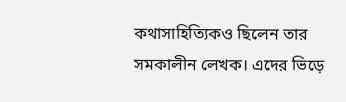কথাসাহিত্যিকও ছিলেন তার সমকালীন লেখক। এদের ভিড়ে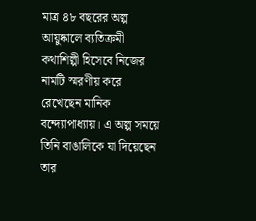মাত্র ৪৮ বছরের অল্প আয়ুষ্কালে ব্যতিক্রমী কথাশিল্পী হিসেবে নিজের নামটি স্মরণীয় করে রেখেছেন মানিক বন্দ্যোপাধ্যায়। এ অল্প সময়ে তিনি বাঙালিকে যা দিয়েছেন তার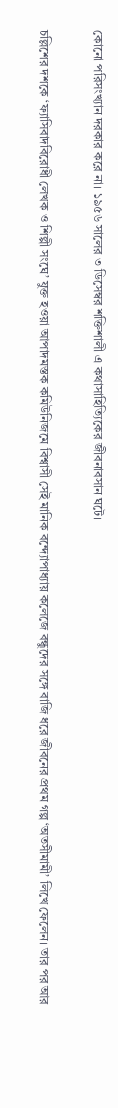কোনো পরিসংখ্যান দরকার করে না। ১৯৫৬ সালের ৩ ডিসেম্বর শক্তিশালী এ কথাসাহিত্যিকের জীবনাবসান ঘটে।

চল্লিশের দশকে ‘ফ্যাসিবাদবিরোধী লেখক ও শিল্পী সংঘে’ যুক্ত হওয়া আপাদমস্তক কমিউনিজমে বিশ্বাসী সেই মানিক বন্দ্যোপাধ্যায় কলেজে বন্ধুদের সঙ্গে বাজি ধরে জীবনের প্রথম গল্প ‘অতসীমামী’ লিখে ফেলেন। তার পর আর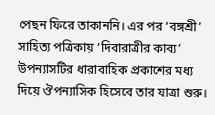পেছন ফিরে তাকাননি। এর পর ‘বঙ্গশ্রী’ সাহিত্য পত্রিকায় ‘দিবারাত্রীর কাব্য’ উপন্যাসটির ধারাবাহিক প্রকাশের মধ্য দিয়ে ঔপন্যাসিক হিসেবে তার যাত্রা শুরু।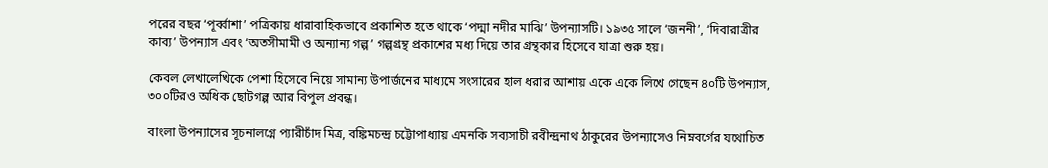পরের বছর ‘পূর্ব্বাশা’ পত্রিকায় ধারাবাহিকভাবে প্রকাশিত হতে থাকে ‘পদ্মা নদীর মাঝি’ উপন্যাসটি। ১৯৩৫ সালে ‘জননী’, ‘দিবারাত্রীর কাব্য’ উপন্যাস এবং ‘অতসীমামী ও অন্যান্য গল্প’ গল্পগ্রন্থ প্রকাশের মধ্য দিয়ে তার গ্রন্থকার হিসেবে যাত্রা শুরু হয়।

কেবল লেখালেখিকে পেশা হিসেবে নিয়ে সামান্য উপার্জনের মাধ্যমে সংসারের হাল ধরার আশায় একে একে লিখে গেছেন ৪০টি উপন্যাস, ৩০০টিরও অধিক ছোটগল্প আর বিপুল প্রবন্ধ।

বাংলা উপন্যাসের সূচনালগ্নে প্যারীচাঁদ মিত্র, বঙ্কিমচন্দ্র চট্টোপাধ্যায় এমনকি সব্যসাচী রবীন্দ্রনাথ ঠাকুরের উপন্যাসেও নিম্নবর্গের যথোচিত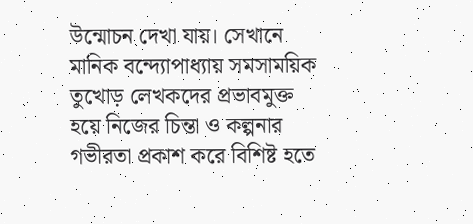উন্মোচন দেখা যায়। সেখানে মানিক বন্দ্যোপাধ্যায় সমসাময়িক তুখোড় লেখকদের প্রভাবমুক্ত হয়ে নিজের চিন্তা ও কল্পনার গভীরতা প্রকাশ করে বিশিষ্ট হতে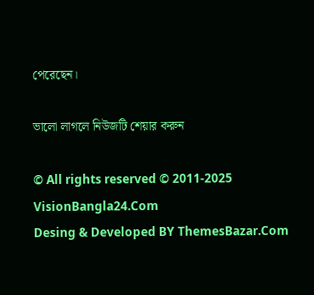পেরেছেন।

ভালো লাগলে নিউজটি শেয়ার করুন

© All rights reserved © 2011-2025 VisionBangla24.Com
Desing & Developed BY ThemesBazar.Com